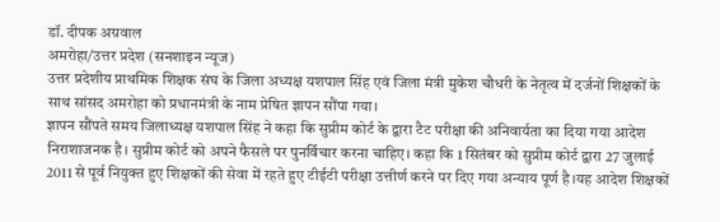डॉ. दीपक अग्रवाल
अमरोहा/उत्तर प्रदेश (सनशाइन न्यूज)
उत्तर प्रदेशीय प्राथमिक शिक्षक संघ के जिला अध्यक्ष यशपाल सिंह एवं जिला मंत्री मुकेश चौधरी के नेतृत्व में दर्जनों शिक्षकों के साथ सांसद अमरोहा को प्रधानमंत्री के नाम प्रेषित ज्ञापन सौंपा गया।
ज्ञापन सौंपते समय जिलाध्यक्ष यशपाल सिंह ने कहा कि सुप्रीम कोर्ट के द्वारा टैट परीक्षा की अनिवार्यता का दिया गया आदेश निराशाजनक है। सुप्रीम कोर्ट को अपने फैसले पर पुनर्विचार करना चाहिए। कहा कि 1 सितंबर को सुप्रीम कोर्ट द्वारा 27 जुलाई 2011 से पूर्व नियुक्त हुए शिक्षकों की सेवा में रहते हुए टीईटी परीक्षा उत्तीर्ण करने पर दिए गया अन्याय पूर्ण है।यह आदेश शिक्षकों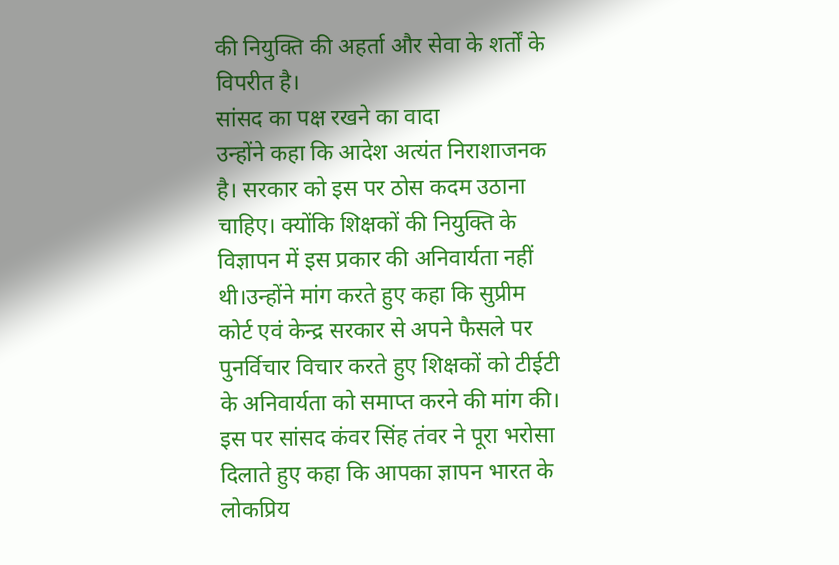की नियुक्ति की अहर्ता और सेवा के शर्तों के विपरीत है।
सांसद का पक्ष रखने का वादा
उन्होंने कहा कि आदेश अत्यंत निराशाजनक है। सरकार को इस पर ठोस कदम उठाना चाहिए। क्योंकि शिक्षकों की नियुक्ति के विज्ञापन में इस प्रकार की अनिवार्यता नहीं थी।उन्होंने मांग करते हुए कहा कि सुप्रीम कोर्ट एवं केन्द्र सरकार से अपने फैसले पर पुनर्विचार विचार करते हुए शिक्षकों को टीईटी के अनिवार्यता को समाप्त करने की मांग की। इस पर सांसद कंवर सिंह तंवर ने पूरा भरोसा दिलाते हुए कहा कि आपका ज्ञापन भारत के लोकप्रिय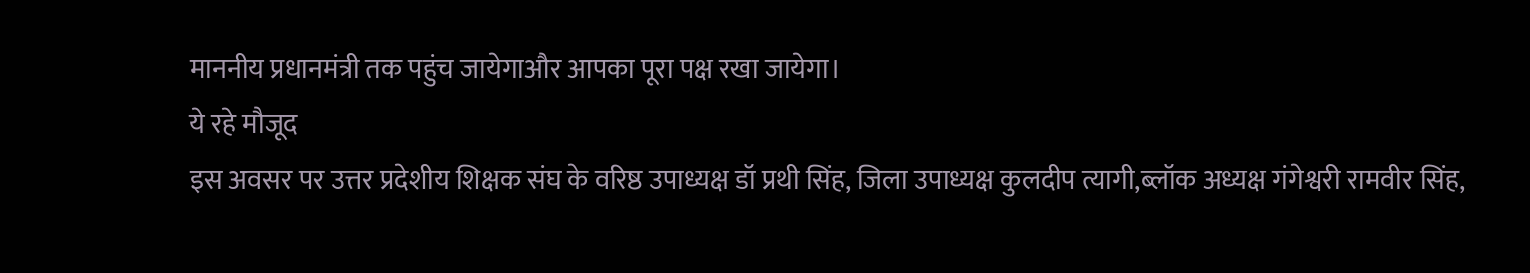माननीय प्रधानमंत्री तक पहुंच जायेगाऔर आपका पूरा पक्ष रखा जायेगा।
ये रहे मौजूद
इस अवसर पर उत्तर प्रदेशीय शिक्षक संघ के वरिष्ठ उपाध्यक्ष डॉ प्रथी सिंह, जिला उपाध्यक्ष कुलदीप त्यागी,ब्लॉक अध्यक्ष गंगेश्वरी रामवीर सिंह,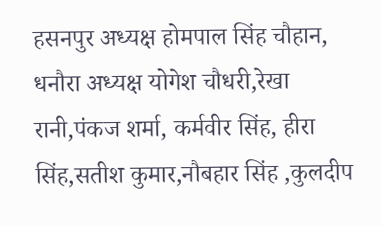हसनपुर अध्यक्ष होमपाल सिंह चौहान, धनौरा अध्यक्ष योगेश चौधरी,रेखा रानी,पंकज शर्मा, कर्मवीर सिंह, हीरा सिंह,सतीश कुमार,नौबहार सिंह ,कुलदीप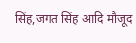सिंह,जगत सिंह आदि मौजूद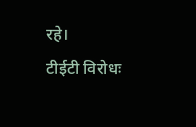रहे।
टीईटी विरोधः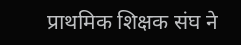प्राथमिक शिक्षक संघ ने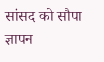सांसद को सौपा ज्ञापन